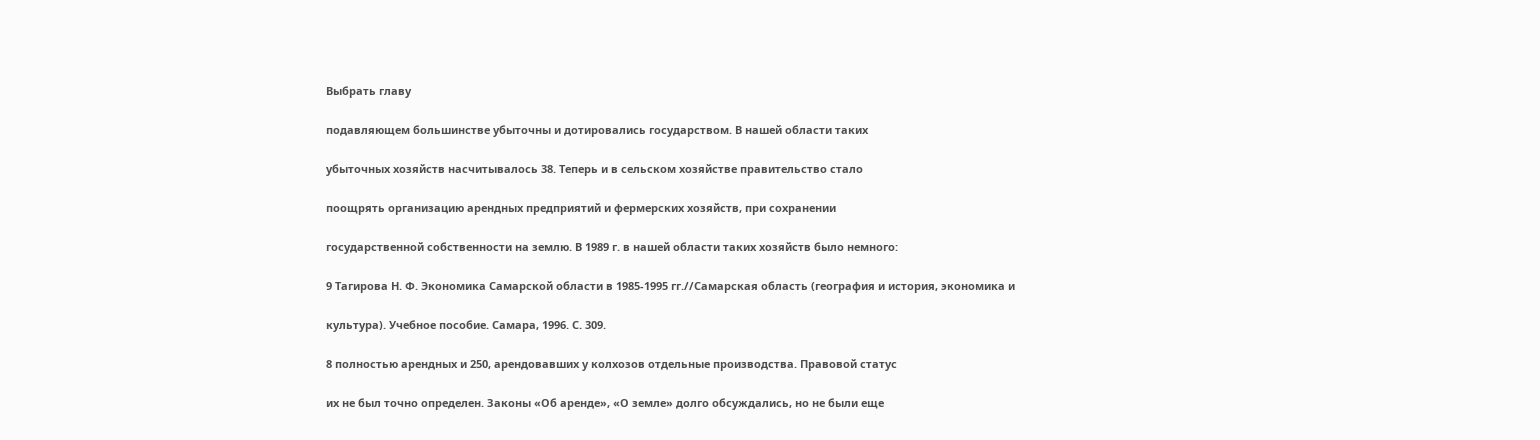Выбрать главу

подавляющем большинстве убыточны и дотировались государством. В нашей области таких

убыточных хозяйств насчитывалось 38. Теперь и в сельском хозяйстве правительство стало

поощрять организацию арендных предприятий и фермерских хозяйств, при сохранении

государственной собственности на землю. В 1989 г. в нашей области таких хозяйств было немного:

9 Тагирова Н. Ф. Экономика Самарской области в 1985-1995 гг.//Самарская область (география и история, экономика и

культура). Учебное пособие. Самара, 1996. С. 309.

8 полностью арендных и 250, арендовавших у колхозов отдельные производства. Правовой статус

их не был точно определен. Законы «Об аренде», «О земле» долго обсуждались, но не были еще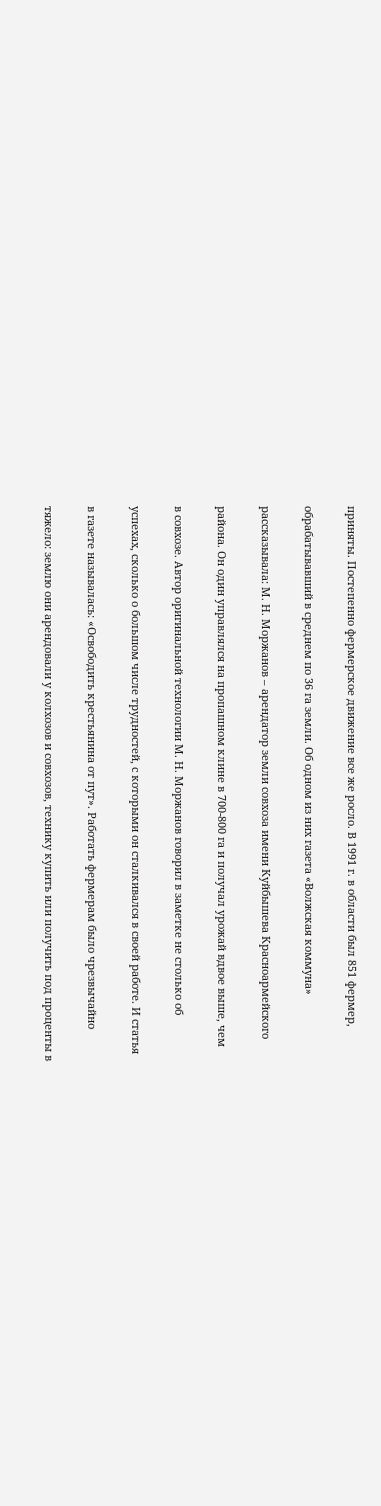приняты. Постепенно фермерское движение все же росло. В 1991 г. в области был 851 фермер,

обрабатывавший в среднем по 36 га земли. Об одном из них газета «Волжская коммуна»

рассказывала: М. Н. Моржанов – арендатор земли совхоза имени Куйбышева Красноармейского

района. Он один управлялся на пропашном клине в 700-800 га и получал урожай вдвое выше, чем

в совхозе. Автор оригинальной технологии М. Н. Моржанов говорил в заметке не столько об

успехах, сколько о большом числе трудностей, с которыми он сталкивался в своей работе. И статья

в газете называлась: «Освободить крестьянина от пут». Работать фермерам было чрезвычайно

тяжело: землю они арендовали у колхозов и совхозов, технику купить или получить под проценты в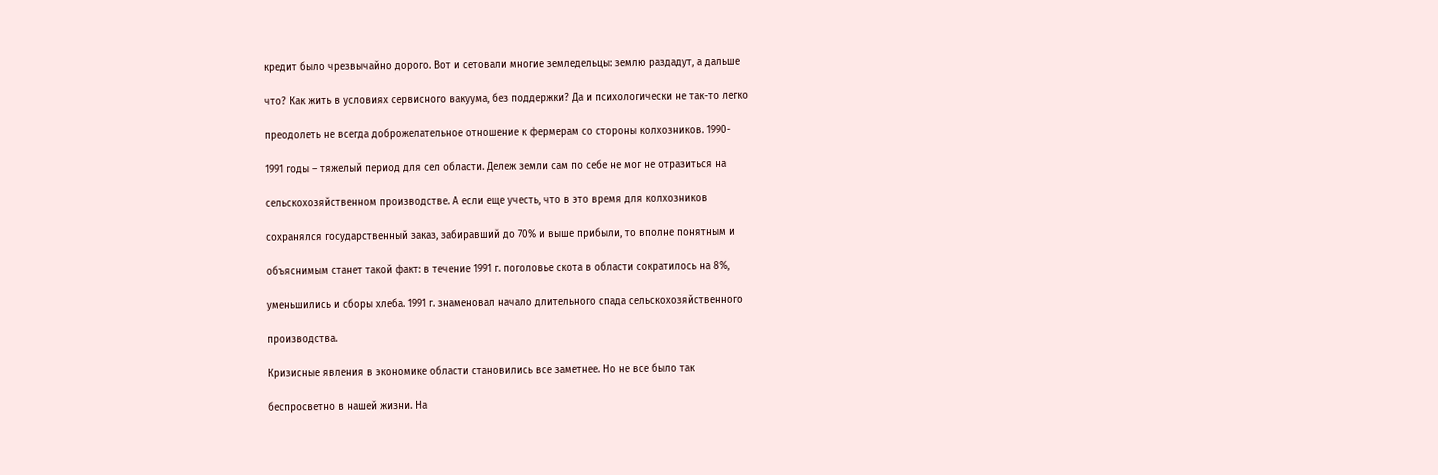кредит было чрезвычайно дорого. Вот и сетовали многие земледельцы: землю раздадут, а дальше

что? Как жить в условиях сервисного вакуума, без поддержки? Да и психологически не так-то легко

преодолеть не всегда доброжелательное отношение к фермерам со стороны колхозников. 1990-

1991 годы – тяжелый период для сел области. Дележ земли сам по себе не мог не отразиться на

сельскохозяйственном производстве. А если еще учесть, что в это время для колхозников

сохранялся государственный заказ, забиравший до 70% и выше прибыли, то вполне понятным и

объяснимым станет такой факт: в течение 1991 г. поголовье скота в области сократилось на 8%,

уменьшились и сборы хлеба. 1991 г. знаменовал начало длительного спада сельскохозяйственного

производства.

Кризисные явления в экономике области становились все заметнее. Но не все было так

беспросветно в нашей жизни. На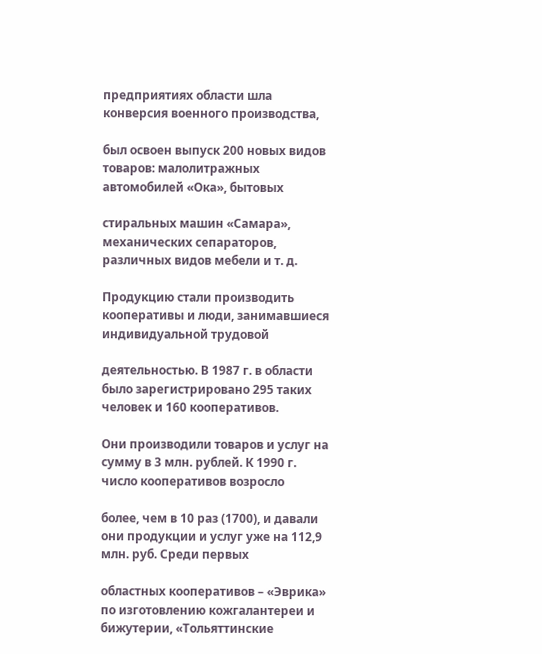предприятиях области шла конверсия военного производства,

был освоен выпуск 200 новых видов товаров: малолитражных автомобилей «Ока», бытовых

стиральных машин «Самара», механических сепараторов, различных видов мебели и т. д.

Продукцию стали производить кооперативы и люди, занимавшиеся индивидуальной трудовой

деятельностью. В 1987 г. в области было зарегистрировано 295 таких человек и 160 кооперативов.

Они производили товаров и услуг на сумму в 3 млн. рублей. К 1990 г. число кооперативов возросло

более, чем в 10 раз (1700), и давали они продукции и услуг уже на 112,9 млн. руб. Среди первых

областных кооперативов – «Эврика» по изготовлению кожгалантереи и бижутерии, «Тольяттинские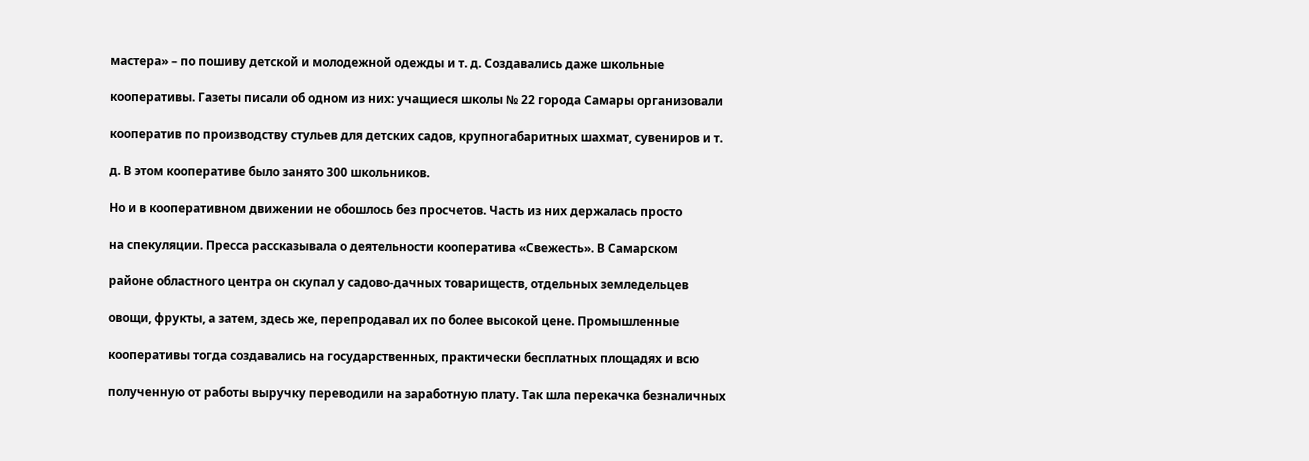мастера» – по пошиву детской и молодежной одежды и т. д. Создавались даже школьные

кооперативы. Газеты писали об одном из них: учащиеся школы № 22 города Самары организовали

кооператив по производству стульев для детских садов, крупногабаритных шахмат, сувениров и т.

д. В этом кооперативе было занято 300 школьников.

Но и в кооперативном движении не обошлось без просчетов. Часть из них держалась просто

на спекуляции. Пресса рассказывала о деятельности кооператива «Свежесть». В Самарском

районе областного центра он скупал у садово-дачных товариществ, отдельных земледельцев

овощи, фрукты, а затем, здесь же, перепродавал их по более высокой цене. Промышленные

кооперативы тогда создавались на государственных, практически бесплатных площадях и всю

полученную от работы выручку переводили на заработную плату. Так шла перекачка безналичных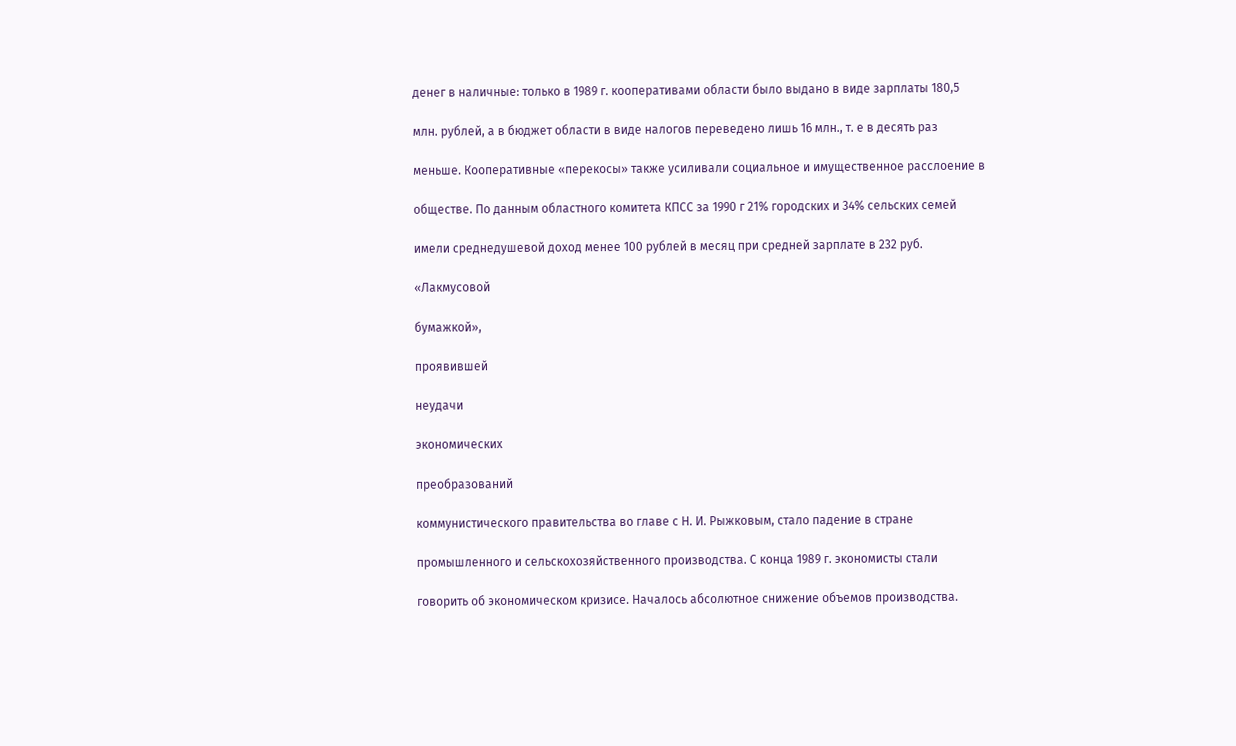денег в наличные: только в 1989 г. кооперативами области было выдано в виде зарплаты 180,5

млн. рублей, а в бюджет области в виде налогов переведено лишь 16 млн., т. е в десять раз

меньше. Кооперативные «перекосы» также усиливали социальное и имущественное расслоение в

обществе. По данным областного комитета КПСС за 1990 г 21% городских и 34% сельских семей

имели среднедушевой доход менее 100 рублей в месяц при средней зарплате в 232 руб.

«Лакмусовой

бумажкой»,

проявившей

неудачи

экономических

преобразований

коммунистического правительства во главе с Н. И. Рыжковым, стало падение в стране

промышленного и сельскохозяйственного производства. С конца 1989 г. экономисты стали

говорить об экономическом кризисе. Началось абсолютное снижение объемов производства.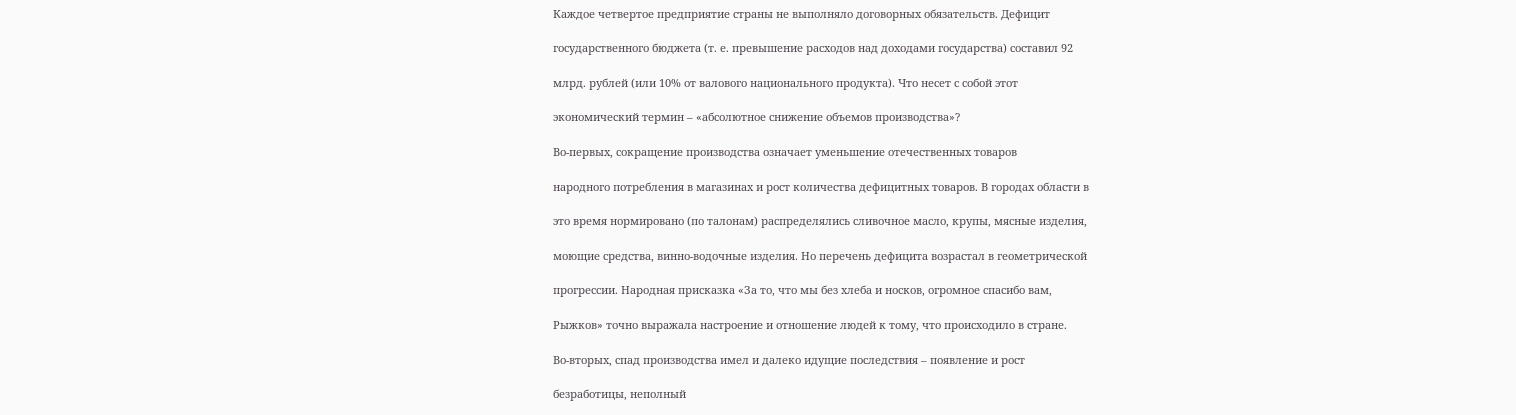Каждое четвертое предприятие страны не выполняло договорных обязательств. Дефицит

государственного бюджета (т. е. превышение расходов над доходами государства) составил 92

млрд. рублей (или 10% от валового национального продукта). Что несет с собой этот

экономический термин – «абсолютное снижение объемов производства»?

Во-первых, сокращение производства означает уменьшение отечественных товаров

народного потребления в магазинах и рост количества дефицитных товаров. В городах области в

это время нормировано (по талонам) распределялись сливочное масло, крупы, мясные изделия,

моющие средства, винно-водочные изделия. Но перечень дефицита возрастал в геометрической

прогрессии. Народная присказка «За то, что мы без хлеба и носков, огромное спасибо вам,

Рыжков» точно выражала настроение и отношение людей к тому, что происходило в стране.

Во-вторых, спад производства имел и далеко идущие последствия – появление и рост

безработицы, неполный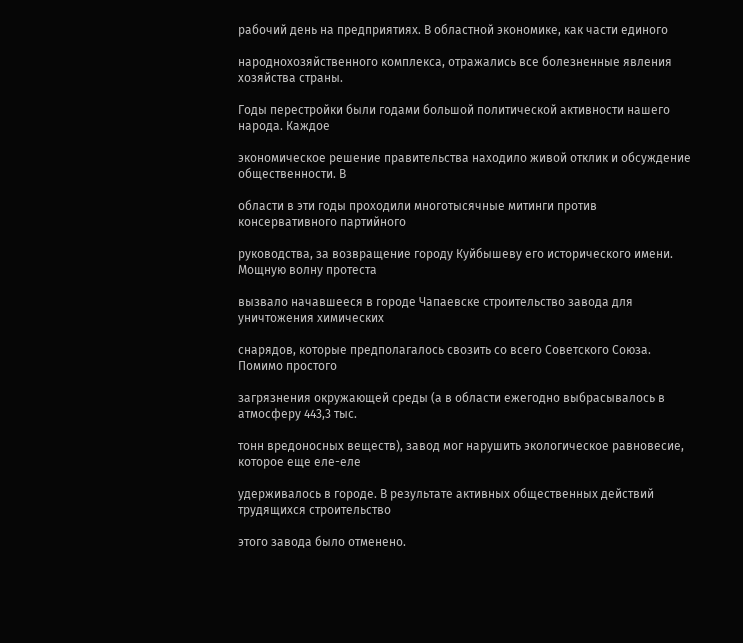рабочий день на предприятиях. В областной экономике, как части единого

народнохозяйственного комплекса, отражались все болезненные явления хозяйства страны.

Годы перестройки были годами большой политической активности нашего народа. Каждое

экономическое решение правительства находило живой отклик и обсуждение общественности. В

области в эти годы проходили многотысячные митинги против консервативного партийного

руководства, за возвращение городу Куйбышеву его исторического имени. Мощную волну протеста

вызвало начавшееся в городе Чапаевске строительство завода для уничтожения химических

снарядов, которые предполагалось свозить со всего Советского Союза. Помимо простого

загрязнения окружающей среды (а в области ежегодно выбрасывалось в атмосферу 443,3 тыс.

тонн вредоносных веществ), завод мог нарушить экологическое равновесие, которое еще еле-еле

удерживалось в городе. В результате активных общественных действий трудящихся строительство

этого завода было отменено.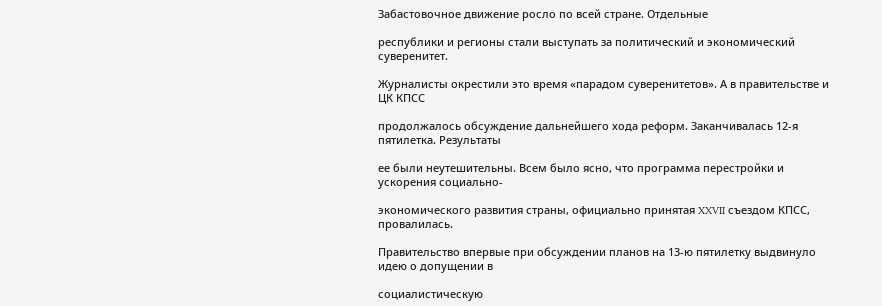Забастовочное движение росло по всей стране. Отдельные

республики и регионы стали выступать за политический и экономический суверенитет.

Журналисты окрестили это время «парадом суверенитетов». А в правительстве и ЦК КПСС

продолжалось обсуждение дальнейшего хода реформ. Заканчивалась 12-я пятилетка. Результаты

ее были неутешительны. Всем было ясно, что программа перестройки и ускорения социально-

экономического развития страны, официально принятая XXVII съездом КПСС, провалилась.

Правительство впервые при обсуждении планов на 13-ю пятилетку выдвинуло идею о допущении в

социалистическую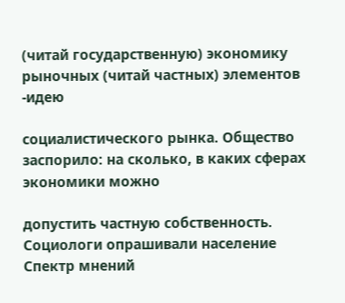(читай государственную) экономику рыночных (читай частных) элементов -идею

социалистического рынка. Общество заспорило: на сколько, в каких сферах экономики можно

допустить частную собственность. Социологи опрашивали население Спектр мнений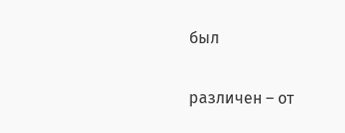был

различен – от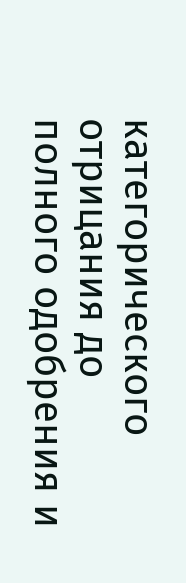категорического отрицания до полного одобрения и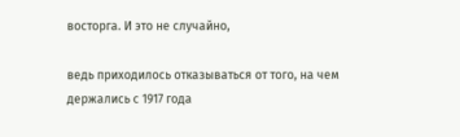восторга. И это не случайно,

ведь приходилось отказываться от того, на чем держались с 1917 года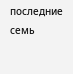последние семь